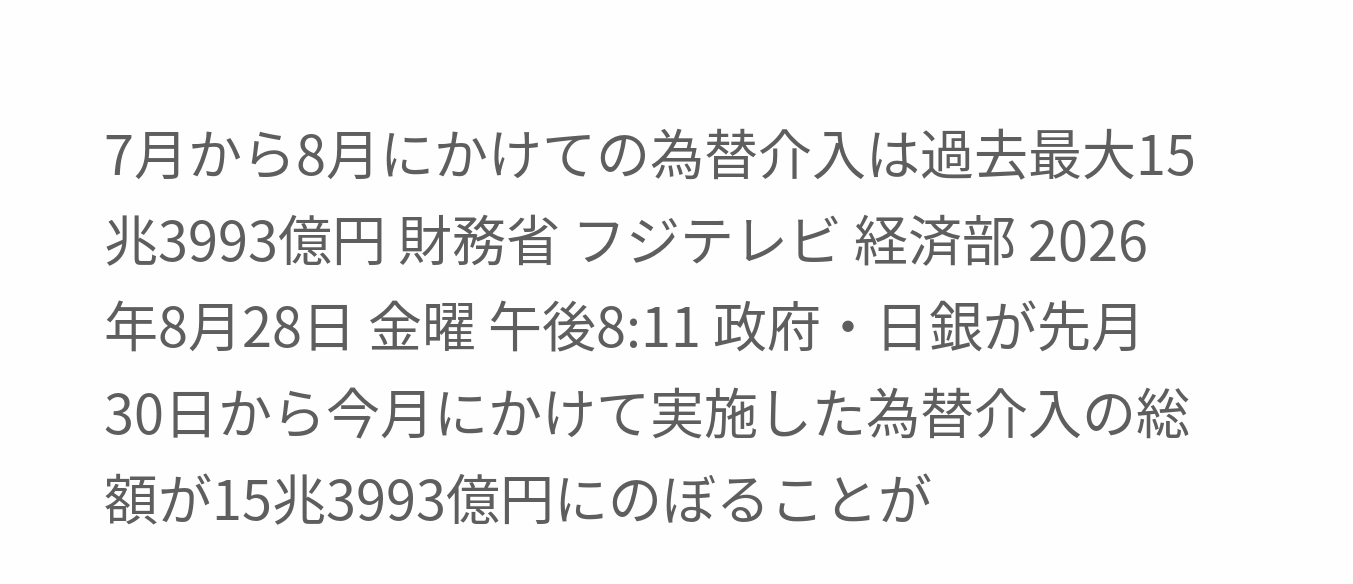7月から8月にかけての為替介入は過去最大15兆3993億円 財務省 フジテレビ 経済部 2026年8月28日 金曜 午後8:11 政府・日銀が先月30日から今月にかけて実施した為替介入の総額が15兆3993億円にのぼることが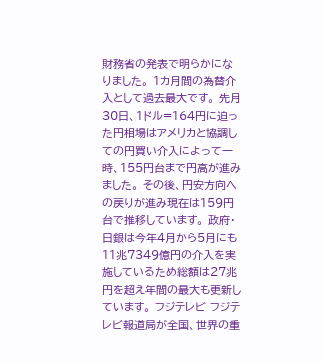財務省の発表で明らかになりました。 1カ月間の為替介入として過去最大です。 先月30日、1ドル=164円に迫った円相場はアメリカと協調しての円買い介入によって一時、155円台まで円高が進みました。 その後、円安方向への戻りが進み現在は159円台で推移しています。 政府・日銀は今年4月から5月にも11兆7349億円の介入を実施しているため総額は27兆円を超え年間の最大も更新しています。 フジテレビ フジテレビ報道局が全国、世界の重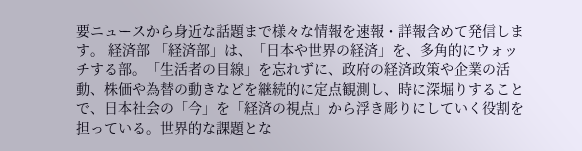要ニュースから身近な話題まで様々な情報を速報・詳報含めて発信します。 経済部 「経済部」は、「日本や世界の経済」を、多角的にウォッチする部。「生活者の目線」を忘れずに、政府の経済政策や企業の活動、株価や為替の動きなどを継続的に定点観測し、時に深堀りすることで、日本社会の「今」を「経済の視点」から浮き彫りにしていく役割を担っている。世界的な課題とな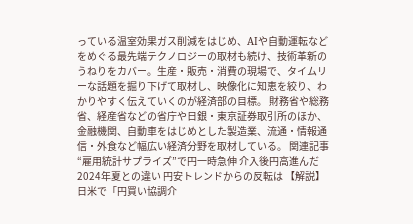っている温室効果ガス削減をはじめ、AIや自動運転などをめぐる最先端テクノロジーの取材も続け、技術革新のうねりをカバー。生産・販売・消費の現場で、タイムリーな話題を掘り下げて取材し、映像化に知恵を絞り、わかりやすく伝えていくのが経済部の目標。 財務省や総務省、経産省などの省庁や日銀・東京証券取引所のほか、金融機関、自動車をはじめとした製造業、流通・情報通信・外食など幅広い経済分野を取材している。 関連記事 “雇用統計サプライズ”で円一時急伸 介入後円高進んだ2024年夏との違い 円安トレンドからの反転は 【解説】日米で「円買い協調介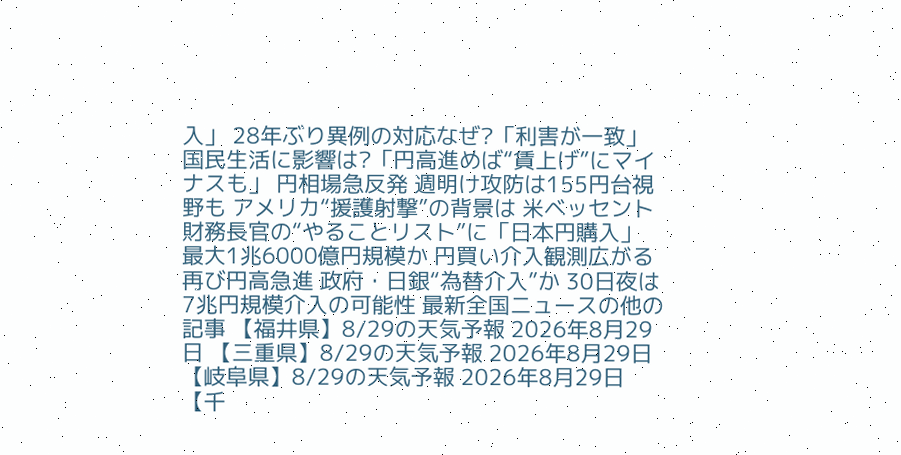入」 28年ぶり異例の対応なぜ?「利害が一致」 国民生活に影響は?「円高進めば“賃上げ”にマイナスも」 円相場急反発 週明け攻防は155円台視野も アメリカ“援護射撃”の背景は 米ベッセント財務長官の“やることリスト”に「日本円購入」 最大1兆6000億円規模か 円買い介入観測広がる 再び円高急進 政府・日銀“為替介入”か 30日夜は7兆円規模介入の可能性 最新全国ニュースの他の記事 【福井県】8/29の天気予報 2026年8月29日 【三重県】8/29の天気予報 2026年8月29日 【岐阜県】8/29の天気予報 2026年8月29日 【千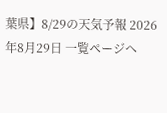葉県】8/29の天気予報 2026年8月29日 一覧ページへ